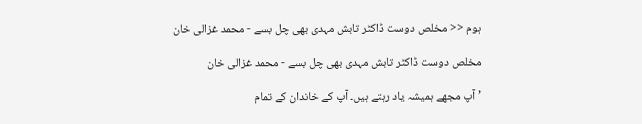ہوم << مخلص دوست ڈاکٹر تابش مہدی بھی چل بسے - محمد غزالی خان

مخلص دوست ڈاکٹر تابش مہدی بھی چل بسے - محمد غزالی خان

’ آپ مجھے ہمیشہ یاد رہتے ہیں۔ آپ کے خاندان کے تمام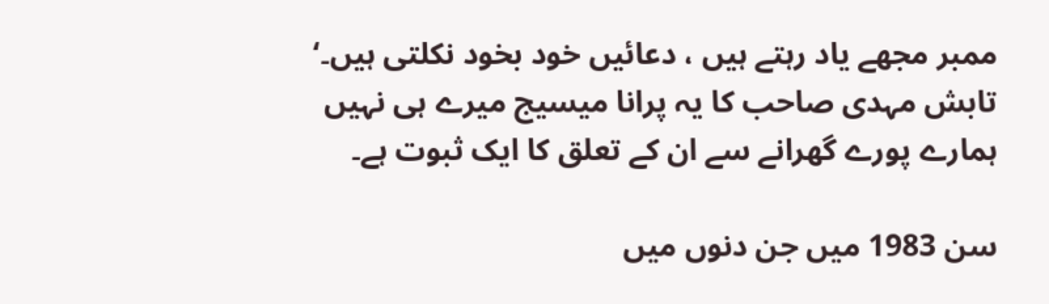ممبر مجھے یاد رہتے ہیں ، دعائیں خود بخود نکلتی ہیں۔‘ تابش مہدی صاحب کا یہ پرانا میسیج میرے ہی نہیں ہمارے پورے گھرانے سے ان کے تعلق کا ایک ثبوت ہے۔

سن 1983 میں جن دنوں میں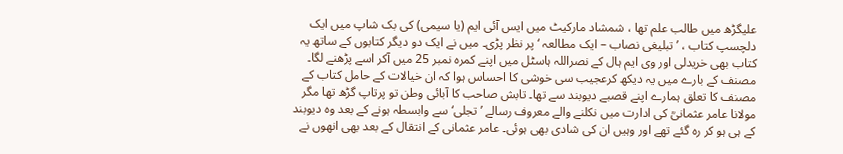علیگڑھ میں طالب علم تھا ، شمشاد مارکیٹ میں ایس آئی ایم (یا سیمی) کی بک شاپ میں ایک دلچسپ کتاب ، ’تبلیغی نصاب – ایک مطالعہ ‘ پر نظر پڑی۔ میں نے ایک دو دیگر کتابوں کے ساتھ یہ کتاب بھی خریدلی اور وی ایم ہال کے نصراللہ ہاسٹل میں اپنے کمرہ نمبر 25 میں آکر اسے پڑھنے لگا۔ مصنف کے بارے میں یہ دیکھ کرعجیب سی خوشی کا احساس ہوا کہ ان خیالات کے حامل کتاب کے مصنف کا تعلق ہمارے اپنے قصبے دیوبند سے تھا۔ تابش صاحب کا آبائی وطن تو پرتاپ گڑھ تھا مگر مولانا عامر عثمانیؒ کی ادارت میں نکلنے والے معروف رسالے ’تجلی‘ سے وابسطہ ہونے کے بعد وہ دیوبند کے ہی ہو کر رہ گئے تھے اور وہیں ان کی شادی بھی ہوئی۔ عامر عثمانی کے انتقال کے بعد بھی انھوں نے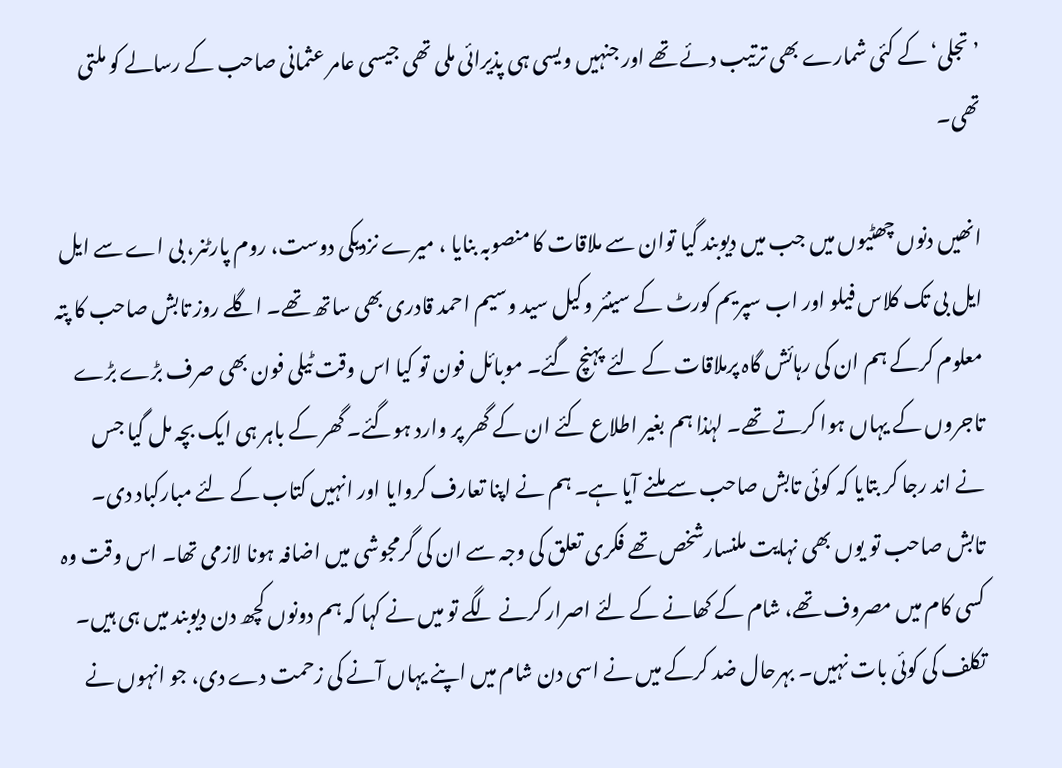’تجلی‘ کے کئی شمارے بھی ترتیب دئے تھے اور جنہیں ویسی ہی پذیرائی ملی تھی جیسی عامر عثمانی صاحب کے رسالے کو ملتی تھی۔

انھیں دنوں چھٹیوں میں جب میں دیوبند گیا توان سے ملاقات کا منصوبہ بنایا ، میرے نزدیکی دوست، روم پارٹنر، بی اے سے ایل ایل بی تک کلاس فیلو اور اب سپریم کورٹ کے سینئر وکیل سید وسیم احمد قادری بھی ساتھ تھے۔ اگلے روز تابش صاحب کا پتہ معلوم کرکے ہم ان کی رہائش گاہ پرملاقات کے لئے پہنچ گئے۔ موبائل فون تو کیا اس وقت ٹیلی فون بھی صرف بڑے بڑے تاجروں کے یہاں ہوا کرتے تھے۔ لہٰذا ہم بغیر اطلاع کئے ان کے گھر پر وارد ہوگئے۔ گھر کے باہر ہی ایک بچہ مل گیا جس نے اند رجا کر بتایا کہ کوئی تابش صاحب سے ملنے آیا ہے۔ ہم نے اپنا تعارف کروایا اور انہیں کتاب کے لئے مبارکباد دی۔ تابش صاحب تو یوں بھی نہایت ملنسارشخص تھے فکری تعلق کی وجہ سے ان کی گرمجوشی میں اضافہ ہونا لازمی تھا۔ اس وقت وہ کسی کام میں مصروف تھے، شام کے کھانے کے لئے اصرار کرنے لگے تو میں نے کہا کہ ہم دونوں کچھ دن دیوبند میں ہی ہیں۔ تکلف کی کوئی بات نہیں۔ بہرحال ضد کرکے میں نے اسی دن شام میں اپنے یہاں آنے کی زحمت دے دی، جو انہوں نے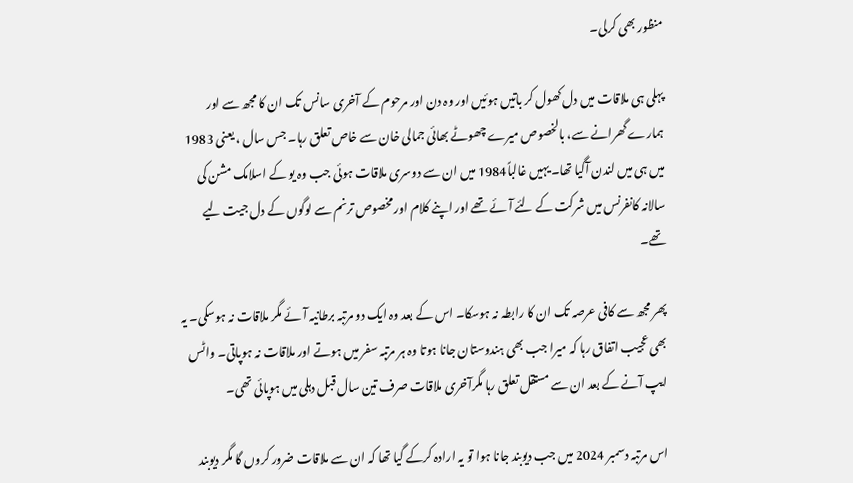منظور بھی کرلی۔

پہلی ہی ملاقات میں دل کھول کر باتیں ہوئیں اور وہ دن اور مرحوم کے آخری سانس تک ان کا مجھ سے اور ہمارے گھرانے سے، بالخصوص میرے چھوٹے بھائی جمالی خان سے خاص تعلق رہا۔ جس سال ، یعنی 1983 میں ہی میں لندن آگیا تھا۔ یہیں غالباً1984 میں ان سے دوسری ملاقات ہوئی جب وہ یو کے اسلامک مشن کی سالانہ کانفرنس میں شرکت کے لئے آئے تھے اور اپنے کلام اور مخصوص ترنم سے لوگوں کے دل جیت لیے تھے۔

پھر مجھ سے کافی عرصہ تک ان کا رابطہ نہ ہوسکا۔ اس کے بعد وہ ایک دو مرتبہ برطانیہ آئے مگر ملاقات نہ ہوسکی۔ یہ بھی عجیب اتفاق رہا کہ میرا جب بھی ہندوستان جانا ہوتا وہ ہر مرتبہ سفر میں ہوتے اور ملاقات نہ ہوپاتی۔ واٹس ایپ آنے کے بعد ان سے مستقل تعلق رہا مگرآخری ملاقات صرف تین سال قبل دہلی میں ہوپائی تھی۔

اس مرتبہ دسمبر 2024 میں جب دیوبند جانا ہوا تو یہ ارادہ کرکے گیا تھا کہ ان سے ملاقات ضرور کروں گا مگر دیوبند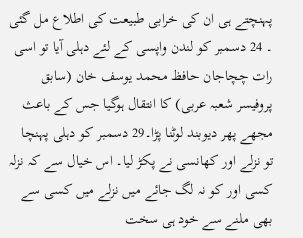پہنچتے ہی ان کی خرابی طبیعت کی اطلاع مل گئی ۔ 24 دسمبر کو لندن واپسی کے لئے دہلی آیا تو اسی رات چچاجان حافظ محمد یوسف خان (سابق پروفیسر شعبہ عربی) کا انتقال ہوگیا جس کے باعث مجھے پھر دیوبند لوٹنا پڑا۔29 دسمبر کو دہلی پہنچا تو نزلے اور کھانسی نے پکڑ لیا۔ اس خیال سے کہ نزلہ کسی اور کو نہ لگ جائے میں نزلے میں کسی سے بھی ملنے سے خود ہی سخت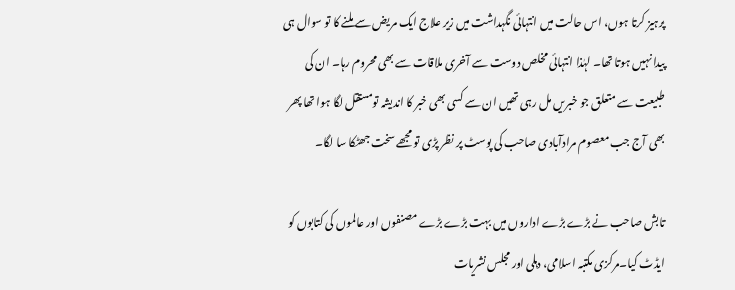پرہیز کرتا ہوں، اس حالت میں انتہائی نگہداشت میں زیر علاج ایک مریض سے ملنے کا تو سوال ہی پیدا نہیں ہوتا تھا۔ لہٰذا انتہائی مخلص دوست سے آخری ملاقات سے بھی محروم رہا۔ ان کی طبیعت سے متعلق جو خبریں مل رہی تھیں ان سے کسی بھی خبر کا اندیشہ تومستقل لگا ہوا تھا پھر بھی آج جب معصوم مرادآبادی صاحب کی پوسٹ پر نظر پڑی تو مجھے سخت جھٹکا سا لگا۔

تابش صاحب نے بڑے بڑے اداروں میں بہت بڑے بڑے مصنفوں اور عالموں کی کتابوں کو ایڈٹ کیا۔مرکزی مکتبہ اسلامی، دہلی اور مجلس نشریات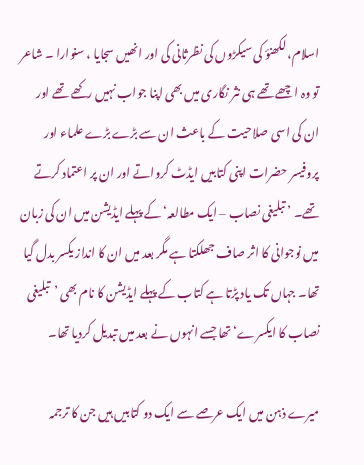اسلام، لکھنؤ کی سیکڑوں کی نظرثانی کی اور انھیں سجایا ، سنوارا ۔ شاعر تو وہ اچھے تھے ہی نثر نگاری میں بھی اپنا جواب نہیں رکھے تھے اور ان کی اسی صلاحیت کے باعث ان سے بڑے بڑے علماء اور پروفیسر حضرات اپنی کتابیں ایڈٹ کرواتے اور ان پر اعتماد کرتے تھے۔ ’ تبلیغی نصاب – ایک مطالعہ‘ کے پہلے ایڈیشن میں ان کی زبان میں نوجوانی کا اثر صاف جھلکتا ہے مگر بعد میں ان کا انداز یکسر بدل گیا تھا۔ جہاں تک یاد پڑتا ہے کتاب کے پہلے ایڈیشن کا نام بھی ’تبلیغی نصاب کا ایکسرے‘ تھا جسے انہوں نے بعد میں تبدیل کردیا تھا۔

میرے ذہن میں ایک عرصے سے ایک دو کتابیں ہیں جن کا ترجمہ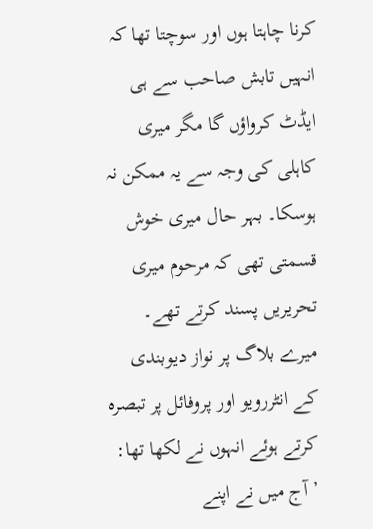کرنا چاہتا ہوں اور سوچتا تھا کہ انہیں تابش صاحب سے ہی ایڈٹ کرواؤں گا مگر میری کاہلی کی وجہ سے یہ ممکن نہ ہوسکا۔ بہر حال میری خوش قسمتی تھی کہ مرحوم میری تحریریں پسند کرتے تھے۔ میرے بلاگ پر نواز دیوبندی کے انٹررویو اور پروفائل پر تبصرہ کرتے ہوئے انہوں نے لکھا تھا: ’آج میں نے اپنے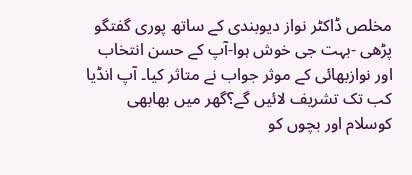مخلص ڈاکٹر نواز دیوبندی کے ساتھ پوری گفتگو پڑھی -بہت جی خوش ہوا-آپ کے حسن انتخاب اور نوازبھائی کے موثر جواب نے متاثر کیا۔ آپ انڈیا کب تک تشریف لائیں گے؟گھر میں بھابھی کوسلام اور بچوں کو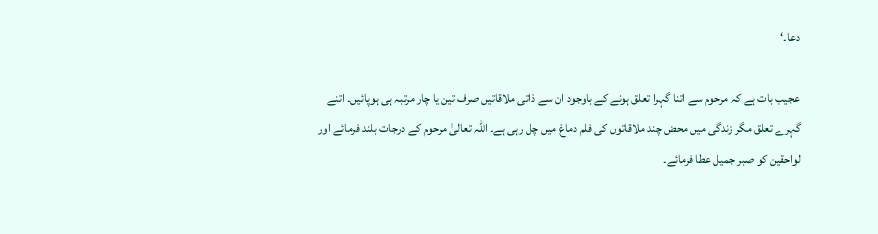دعا۔‘

عجیب بات ہے کہ مرحوم سے اتنا گہرا تعلق ہونے کے باوجود ان سے ذاتی ملاقاتیں صرف تین یا چار مرتبہ ہی ہوپائیں۔ اتنے گہرے تعلق مگر زندگی میں محض چند ملاقاتوں کی فلم دماغ میں چل رہی ہے۔ اللہ تعالیٰ مرحوم کے درجات بلند فرمائے اور لواحقین کو صبر جمیل عطا فرمائے۔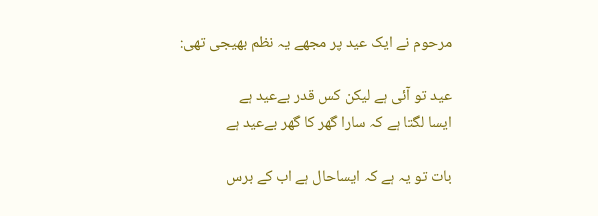مرحوم نے ایک عید پر مجھے یہ نظم بھیجی تھی:

عید تو آئی ہے لیکن کس قدر بےعید ہے
ایسا لگتا ہے کہ سارا گھر کا گھر بےعید ہے

بات تو یہ ہے کہ ایساحال ہے اب کے برس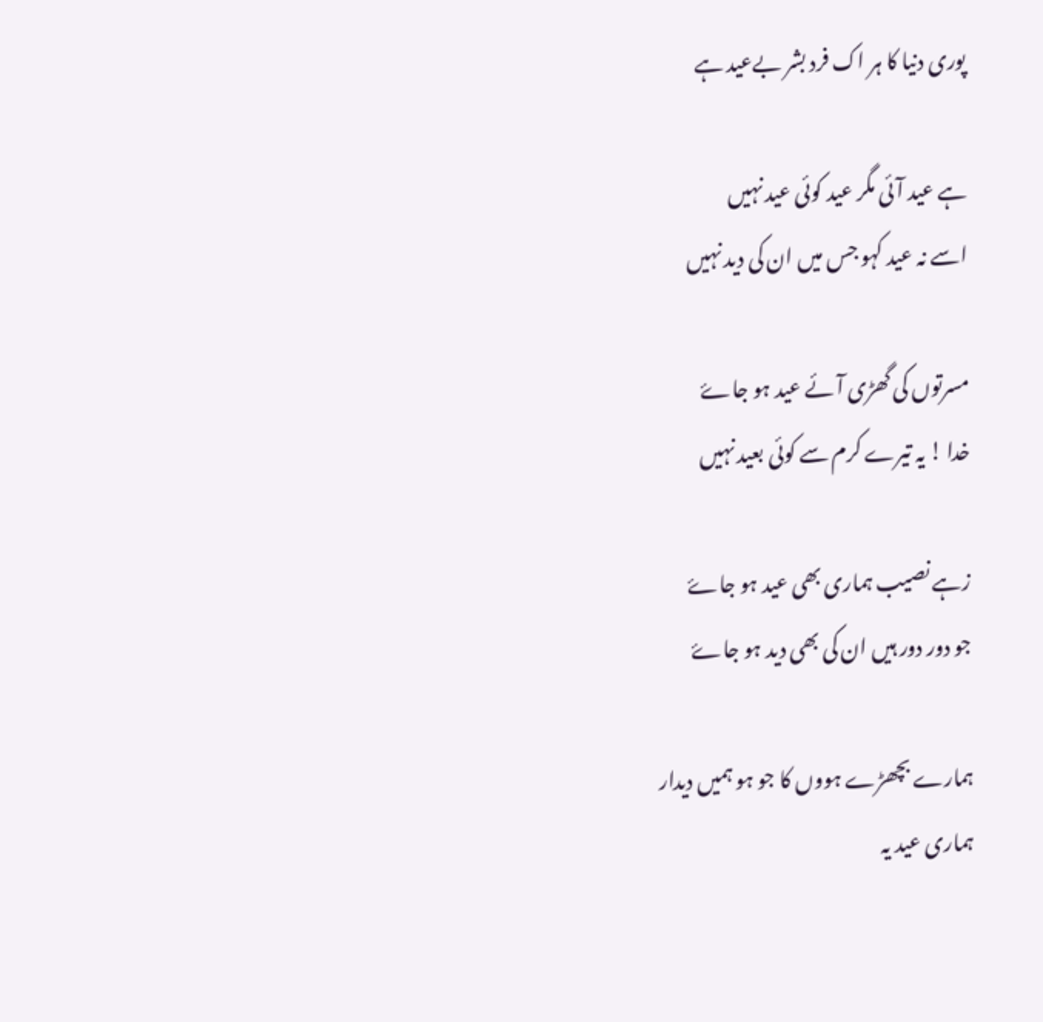پوری دنیا کا ہر اک فرد بشر بےعید ہے

ہے عید آئی مگر عید کوئی عید نہیں
اسے نہ عید کہو جس میں ان کی دید نہیں

مسرتوں کی گھڑی آئے عید ہو جاۓ
خدا ! یہ تیرے کرم سے کوئی بعید نہیں

زہے نصیب ہماری بھی عید ہو جاۓ
جو دور دور ہیں ان کی بھی دید ہو جاۓ

ہمارے بچھڑے ہووں کا جو ہو ہمیں دیدار
ہماری عید یہ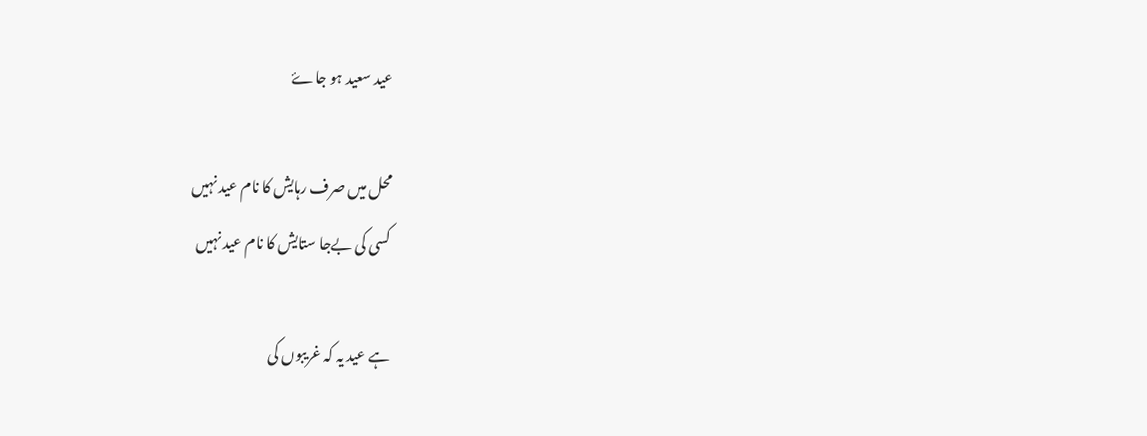عید سعید ہو جاۓ

محل میں صرف رہایش کا نام عید نہیں
کسی کی بےجا ستایش کا نام عید نہیں

ہے عید یہ کہ غریبوں کی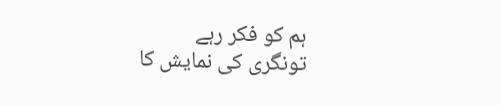ہم کو فکر رہے
تونگری کی نمایش کا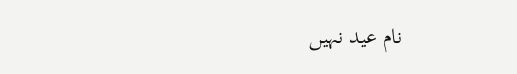نام عید نہیں